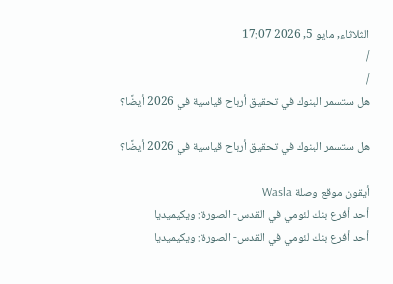الثلاثاء, مايو 5, 2026 17:07
/
/
هل ستسمر البنوك في تحقيق أرباح قياسية في 2026 أيضًا؟

هل ستسمر البنوك في تحقيق أرباح قياسية في 2026 أيضًا؟

أيقون موقع وصلة Wasla
أحد أفرع بنك لئومي في القدس- الصورة: ويكيميديا
أحد أفرع بنك لئومي في القدس- الصورة: ويكيميديا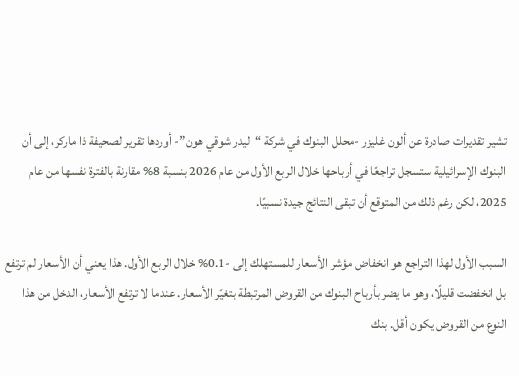تشير تقديرات صادرة عن ألون غليزر -محلل البنوك في شركة “ليدر شوقي هون”- أوردها تقرير لصحيفة ذا ماركر، إلى أن البنوك الإسرائيلية ستسجل تراجعًا في أرباحها خلال الربع الأول من عام 2026 بنسبة 8% مقارنة بالفترة نفسها من عام 2025، لكن رغم ذلك من المتوقع أن تبقى النتائج جيدة نسبيًا.

السبب الأول لهذا التراجع هو انخفاض مؤشر الأسعار للمستهلك إلى -0.1% خلال الربع الأول. هذا يعني أن الأسعار لم ترتفع بل انخفضت قليلًا، وهو ما يضر بأرباح البنوك من القروض المرتبطة بتغيّر الأسعار. عندما لا ترتفع الأسعار، الدخل من هذا النوع من القروض يكون أقل. بنك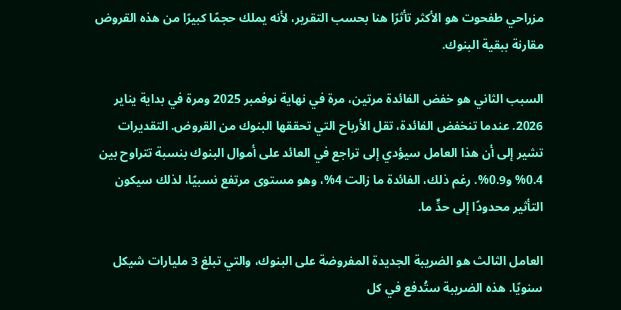مزراحي طفحوت هو الأكثر تأثرًا هنا بحسب التقرير، لأنه يملك حجمًا كبيرًا من هذه القروض مقارنة ببقية البنوك.

السبب الثاني هو خفض الفائدة مرتين، مرة في نهاية نوفمبر 2025 ومرة في بداية يناير 2026. عندما تنخفض الفائدة، تقل الأرباح التي تحققها البنوك من القروض. التقديرات تشير إلى أن هذا العامل سيؤدي إلى تراجع في العائد على أموال البنوك بنسبة تتراوح بين 0.4% و0.9%. رغم ذلك، الفائدة ما زالت 4%، وهو مستوى مرتفع نسبيًا، لذلك سيكون التأثير محدودًا إلى حدٍّ ما.

العامل الثالث هو الضريبة الجديدة المفروضة على البنوك، والتي تبلغ 3 مليارات شيكل سنويًا. هذه الضريبة ستُدفع في كل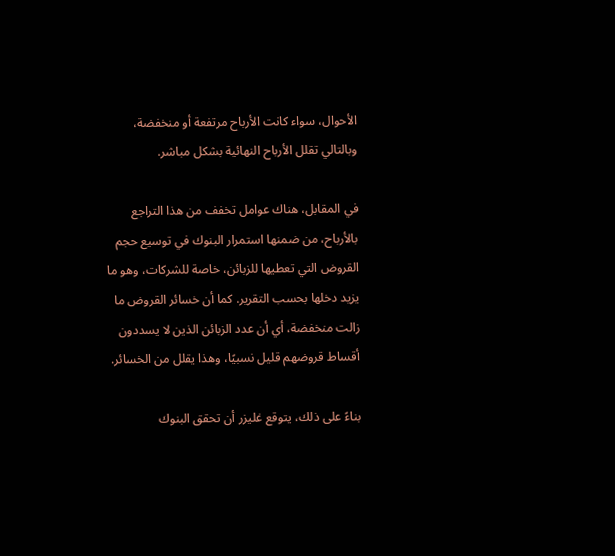الأحوال، سواء كانت الأرباح مرتفعة أو منخفضة، وبالتالي تقلل الأرباح النهائية بشكل مباشر.

في المقابل، هناك عوامل تخفف من هذا التراجع بالأرباح، من ضمنها استمرار البنوك في توسيع حجم القروض التي تعطيها للزبائن، خاصة للشركات، وهو ما يزيد دخلها بحسب التقرير. كما أن خسائر القروض ما زالت منخفضة، أي أن عدد الزبائن الذين لا يسددون أقساط قروضهم قليل نسبيًا، وهذا يقلل من الخسائر.

بناءً على ذلك، يتوقع غليزر أن تحقق البنوك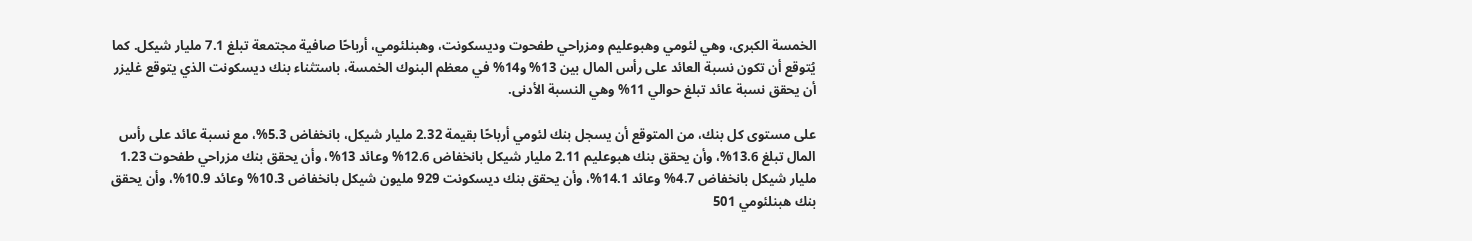الخمسة الكبرى، وهي لئومي وهبوعليم ومزراحي طفحوت وديسكونت، وهبنلئومي، أرباحًا صافية مجتمعة تبلغ 7.1 مليار شيكل. كما يُتوقع أن تكون نسبة العائد على رأس المال بين 13% و14% في معظم البنوك الخمسة، باستثناء بنك ديسكونت الذي يتوقع غليزر أن يحقق نسبة عائد تبلغ حوالي 11% وهي النسبة الأدنى.

على مستوى كل بنك، من المتوقع أن يسجل بنك لئومي أرباحًا بقيمة 2.32 مليار شيكل، بانخفاض 5.3%، مع نسبة عائد على رأس المال تبلغ 13.6%، وأن يحقق بنك هبوعليم 2.11 مليار شيكل بانخفاض 12.6% وعائد 13%، وأن يحقق بنك مزراحي طفحوت 1.23 مليار شيكل بانخفاض 4.7% وعائد 14.1%، وأن يحقق بنك ديسكونت 929 مليون شيكل بانخفاض 10.3% وعائد 10.9%، وأن يحقق بنك هبنلئومي 501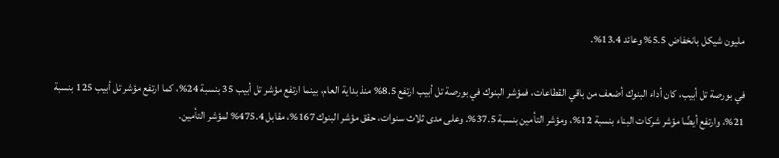مليون شيكل بانخفاض 5.5% وعائد 13.4%.

في بورصة تل أبيب، كان أداء البنوك أضعف من باقي القطاعات، فمؤشر البنوك في بورصة تل أبيب ارتفع 8.5% منذ بداية العام، بينما ارتفع مؤشر تل أبيب 35 بنسبة 24%، كما ارتفع مؤشر تل أبيب 125 بنسبة 21%، وارتفع أيضًا مؤشر شركات البناء بنسبة 12%، ومؤشر التأمين بنسبة 37.5%. وعلى مدى ثلاث سنوات، حقق مؤشر البنوك 167%، مقابل 475.4% لمؤشر التأمين.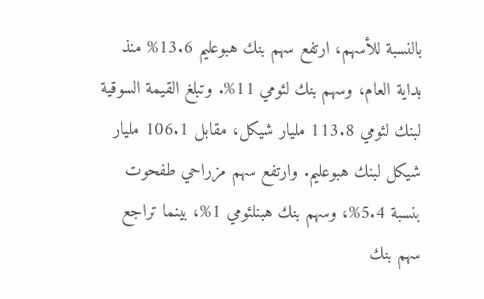بالنسبة للأسهم، ارتفع سهم بنك هبوعليم 13.6% منذ بداية العام، وسهم بنك لئومي 11%. وتبلغ القيمة السوقية لبنك لئومي 113.8 مليار شيكل، مقابل 106.1 مليار شيكل لبنك هبوعليم. وارتفع سهم مزراحي طفحوت بنسبة 5.4%، وسهم بنك هبنلئومي 1%، بينما تراجع سهم بنك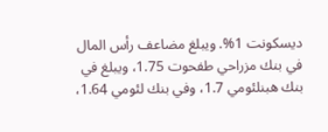ديسكونت 1%. ويبلغ مضاعف رأس المال في بنك مزراحي طفحوت 1.75، ويبلغ في بنك هبنلئومي 1.7، وفي بنك لئومي 1.64،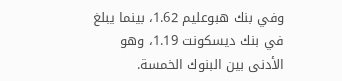وفي بنك هبوعليم 1.62، بينما يبلغ في بنك ديسكونت 1.19، وهو الأدنى بين البنوك الخمسة.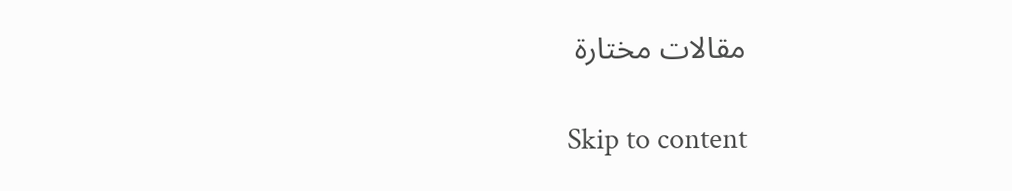مقالات مختارة

Skip to content